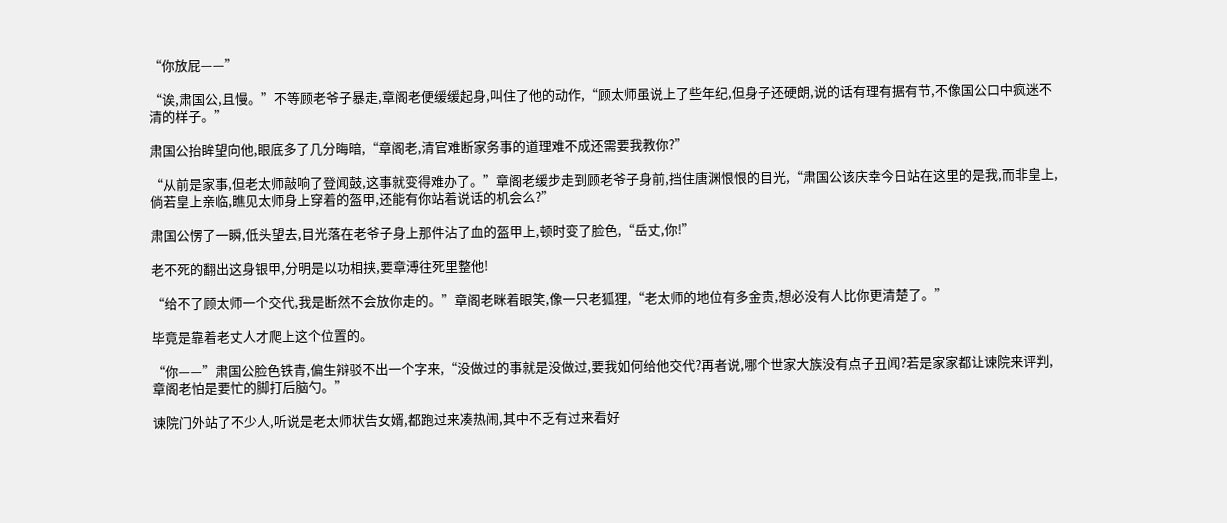“你放屁——”

“诶,肃国公,且慢。”不等顾老爷子暴走,章阁老便缓缓起身,叫住了他的动作,“顾太师虽说上了些年纪,但身子还硬朗,说的话有理有据有节,不像国公口中疯迷不清的样子。”

肃国公抬眸望向他,眼底多了几分晦暗,“章阁老,清官难断家务事的道理难不成还需要我教你?”

“从前是家事,但老太师敲响了登闻鼓,这事就变得难办了。”章阁老缓步走到顾老爷子身前,挡住唐渊恨恨的目光,“肃国公该庆幸今日站在这里的是我,而非皇上,倘若皇上亲临,瞧见太师身上穿着的盔甲,还能有你站着说话的机会么?”

肃国公愣了一瞬,低头望去,目光落在老爷子身上那件沾了血的盔甲上,顿时变了脸色,“岳丈,你!”

老不死的翻出这身银甲,分明是以功相挟,要章溥往死里整他!

“给不了顾太师一个交代,我是断然不会放你走的。”章阁老眯着眼笑,像一只老狐狸,“老太师的地位有多金贵,想必没有人比你更清楚了。”

毕竟是靠着老丈人才爬上这个位置的。

“你——”肃国公脸色铁青,偏生辩驳不出一个字来,“没做过的事就是没做过,要我如何给他交代?再者说,哪个世家大族没有点子丑闻?若是家家都让谏院来评判,章阁老怕是要忙的脚打后脑勺。”

谏院门外站了不少人,听说是老太师状告女婿,都跑过来凑热闹,其中不乏有过来看好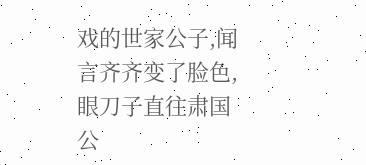戏的世家公子,闻言齐齐变了脸色,眼刀子直往肃国公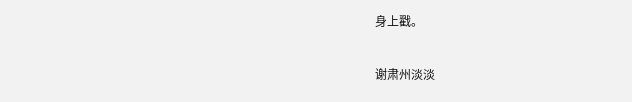身上戳。

谢肃州淡淡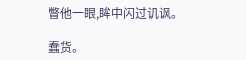瞥他一眼,眸中闪过讥讽。

蠢货。